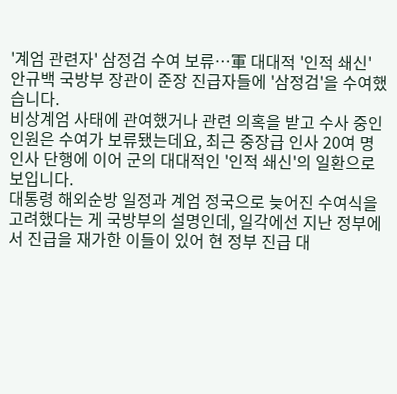'계엄 관련자' 삼정검 수여 보류…軍 대대적 '인적 쇄신'
안규백 국방부 장관이 준장 진급자들에 '삼정검'을 수여했습니다.
비상계엄 사태에 관여했거나 관련 의혹을 받고 수사 중인 인원은 수여가 보류됐는데요, 최근 중장급 인사 20여 명 인사 단행에 이어 군의 대대적인 '인적 쇄신'의 일환으로 보입니다.
대통령 해외순방 일정과 계엄 정국으로 늦어진 수여식을 고려했다는 게 국방부의 설명인데, 일각에선 지난 정부에서 진급을 재가한 이들이 있어 현 정부 진급 대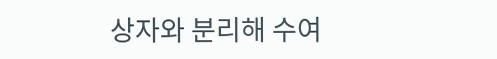상자와 분리해 수여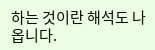하는 것이란 해석도 나옵니다.